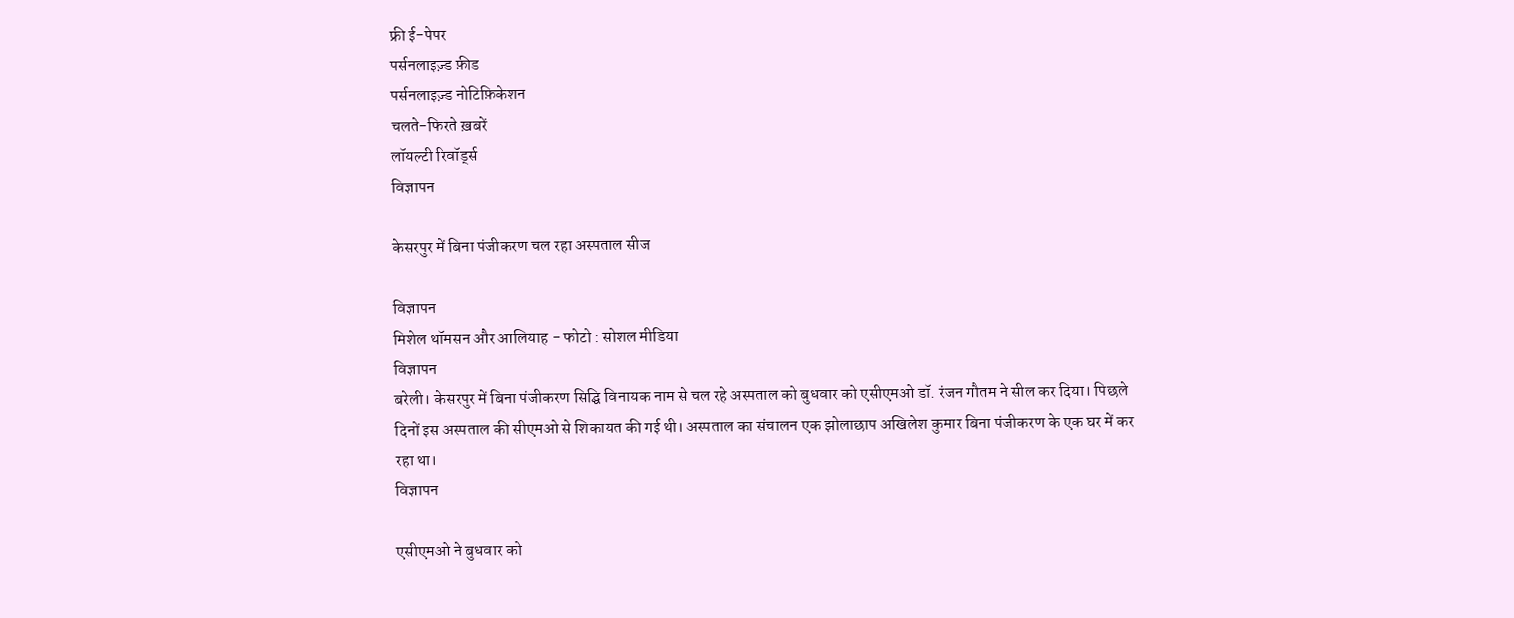फ्री ई-पेपर
पर्सनलाइज़्ड फ़ीड
पर्सनलाइज़्ड नोटिफ़िकेशन
चलते-फिरते ख़बरें
लॉयल्टी रिवॉर्ड्स
विज्ञापन

केसरपुर में बिना पंजीकरण चल रहा अस्पताल सीज

विज्ञापन
मिशेल थॉमसन और आलियाह - फोटो : सोशल मीडिया
विज्ञापन
बरेली। केसरपुर में बिना पंजीकरण सिद्घि विनायक नाम से चल रहे अस्पताल को बुधवार को एसीएमओ डॉ. रंजन गौतम ने सील कर दिया। पिछले दिनों इस अस्पताल की सीएमओ से शिकायत की गई थी। अस्पताल का संचालन एक झोलाछाप अखिलेश कुमार बिना पंजीकरण के एक घर में कर रहा था।
विज्ञापन

एसीएमओ ने बुधवार को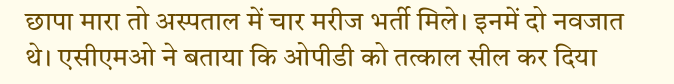छापा मारा तो अस्पताल में चार मरीज भर्ती मिले। इनमें दो नवजात थे। एसीएमओ ने बताया कि ओपीडी को तत्काल सील कर दिया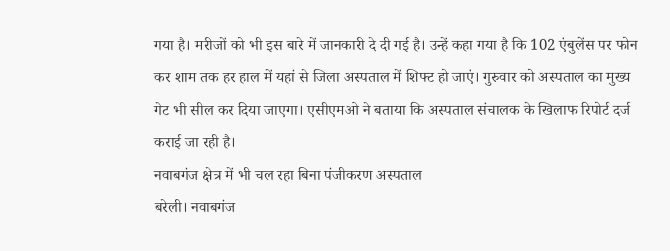गया है। मरीजों को भी इस बारे में जानकारी दे दी गई है। उन्हें कहा गया है कि 102 एंबुलेंस पर फोन कर शाम तक हर हाल में यहां से जिला अस्पताल में शिफ्ट हो जाएं। गुरुवार को अस्पताल का मुख्य गेट भी सील कर दिया जाएगा। एसीएमओ ने बताया कि अस्पताल संचालक के खिलाफ रिपोर्ट दर्ज कराई जा रही है।
नवाबगंज क्षेत्र में भी चल रहा बिना पंजीकरण अस्पताल
बरेली। नवाबगंज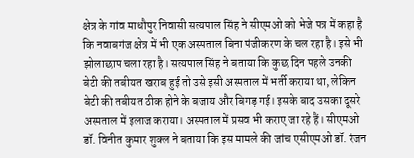क्षेत्र के गांव माधौपुर निवासी सत्यपाल सिंह ने सीएमओ को भेजे पत्र में कहा है कि नवाबगंज क्षेत्र में भी एक अस्पताल बिना पंजीकरण के चल रहा है। इसे भी झोलाछाप चला रहा है। सत्यपाल सिंह ने बताया कि कुछ दिन पहले उनकी बेटी की तबीयत खराब हुई तो उसे इसी अस्पताल में भर्ती कराया था, लेकिन बेटी की तबीयत ठीक होने के बजाय और बिगड़ गई। इसके बाद उसका दूसरे अस्पताल में इलाज कराया। अस्पताल में प्रसव भी कराए जा रहे हैं। सीएमओ डॉ. विनीत कुमार शुक्ल ने बताया कि इस मामले की जांच एसीएमओ डॉ. रंजन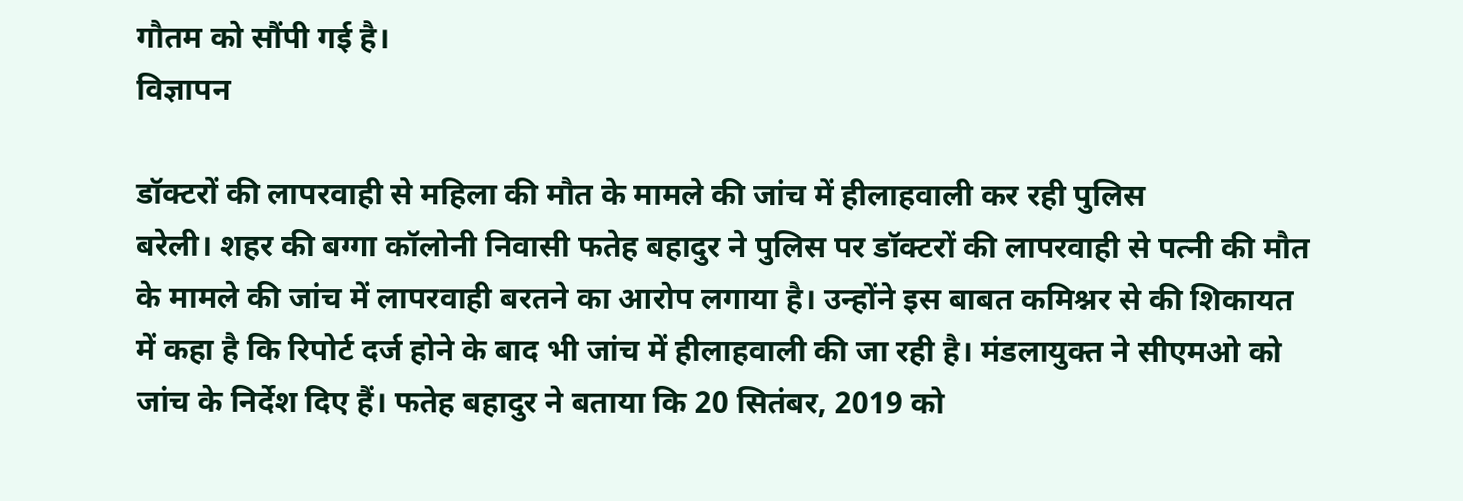गौतम को सौंपी गई है।
विज्ञापन

डॉक्टरों की लापरवाही से महिला की मौत के मामले की जांच में हीलाहवाली कर रही पुलिस
बरेली। शहर की बग्गा कॉलोनी निवासी फतेह बहादुर ने पुलिस पर डॉक्टरों की लापरवाही से पत्नी की मौत के मामले की जांच में लापरवाही बरतने का आरोप लगाया है। उन्होंने इस बाबत कमिश्नर से की शिकायत में कहा है कि रिपोर्ट दर्ज होने के बाद भी जांच में हीलाहवाली की जा रही है। मंडलायुक्त ने सीएमओ को जांच के निर्देश दिए हैं। फतेह बहादुर ने बताया कि 20 सितंबर, 2019 को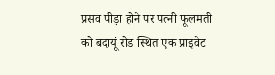प्रसव पीड़ा होने पर पत्नी फूलमती को बदायूं रोड स्थित एक प्राइवेट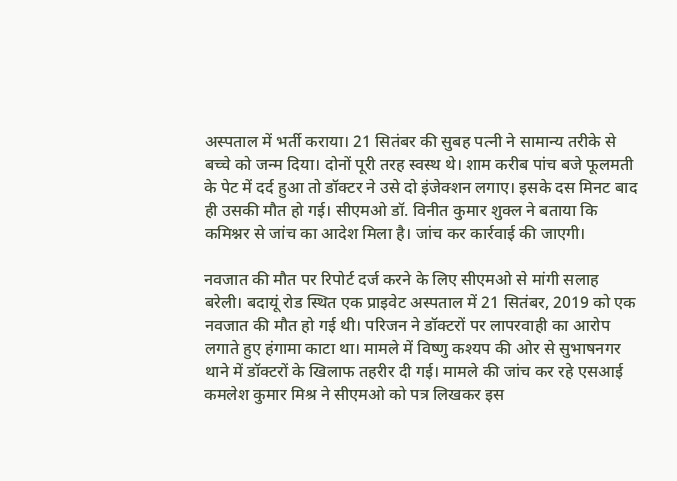अस्पताल में भर्ती कराया। 21 सितंबर की सुबह पत्नी ने सामान्य तरीके से बच्चे को जन्म दिया। दोनों पूरी तरह स्वस्थ थे। शाम करीब पांच बजे फूलमती के पेट में दर्द हुआ तो डॉक्टर ने उसे दो इंजेक्शन लगाए। इसके दस मिनट बाद ही उसकी मौत हो गई। सीएमओ डॉ. विनीत कुमार शुक्ल ने बताया कि कमिश्नर से जांच का आदेश मिला है। जांच कर कार्रवाई की जाएगी।

नवजात की मौत पर रिपोर्ट दर्ज करने के लिए सीएमओ से मांगी सलाह
बरेली। बदायूं रोड स्थित एक प्राइवेट अस्पताल में 21 सितंबर, 2019 को एक नवजात की मौत हो गई थी। परिजन ने डॉक्टरों पर लापरवाही का आरोप लगाते हुए हंगामा काटा था। मामले में विष्णु कश्यप की ओर से सुभाषनगर थाने में डॉक्टरों के खिलाफ तहरीर दी गई। मामले की जांच कर रहे एसआई कमलेश कुमार मिश्र ने सीएमओ को पत्र लिखकर इस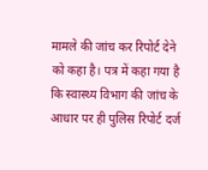मामले की जांच कर रिपोर्ट देने को कहा है। पत्र में कहा गया है कि स्वास्थ्य विभाग की जांच के आधार पर ही पुलिस रिपोर्ट दर्ज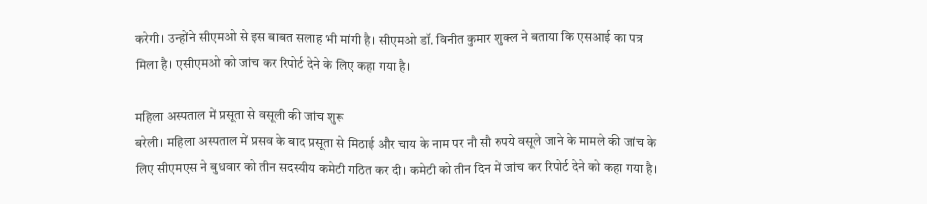करेगी। उन्होंने सीएमओ से इस बाबत सलाह भी मांगी है। सीएमओ डॉ. विनीत कुमार शुक्ल ने बताया कि एसआई का पत्र मिला है। एसीएमओ को जांच कर रिपोर्ट देने के लिए कहा गया है।

महिला अस्पताल में प्रसूता से वसूली की जांच शुरू
बरेली। महिला अस्पताल में प्रसव के बाद प्रसूता से मिठाई और चाय के नाम पर नौ सौ रुपये वसूले जाने के मामले की जांच के लिए सीएमएस ने बुधवार को तीन सदस्यीय कमेटी गठित कर दी। कमेटी को तीन दिन में जांच कर रिपोर्ट देने को कहा गया है।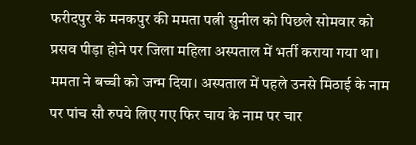फरीदपुर के मनकपुर की ममता पत्नी सुनील को पिछले सोमवार को प्रसव पीड़ा होने पर जिला महिला अस्पताल में भर्ती कराया गया था। ममता ने बच्ची को जन्म दिया। अस्पताल में पहले उनसे मिठाई के नाम पर पांच सौ रुपये लिए गए फिर चाय के नाम पर चार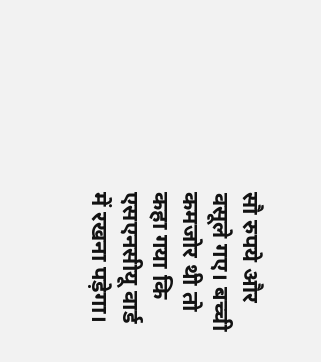सौ रुपये और वसूले गए। बच्ची कमजोर थी तो कहा गया कि एसएनसीयू वार्ड में रखना पड़ेगा।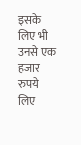इसके लिए भी उनसे एक हजार रुपये लिए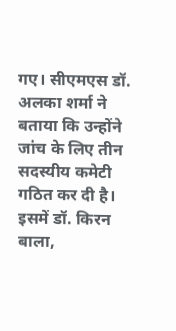गए। सीएमएस डॉ. अलका शर्मा ने बताया कि उन्होंने जांच के लिए तीन सदस्यीय कमेटी गठित कर दी है। इसमें डॉ. किरन बाला,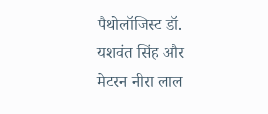पैथोलॉजिस्ट डॉ. यशवंत सिंह और मेटरन नीरा लाल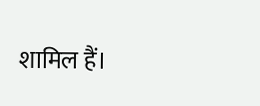शामिल हैं।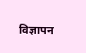विज्ञापन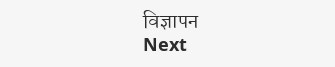विज्ञापन
Next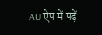AU ऐप में पढ़ें